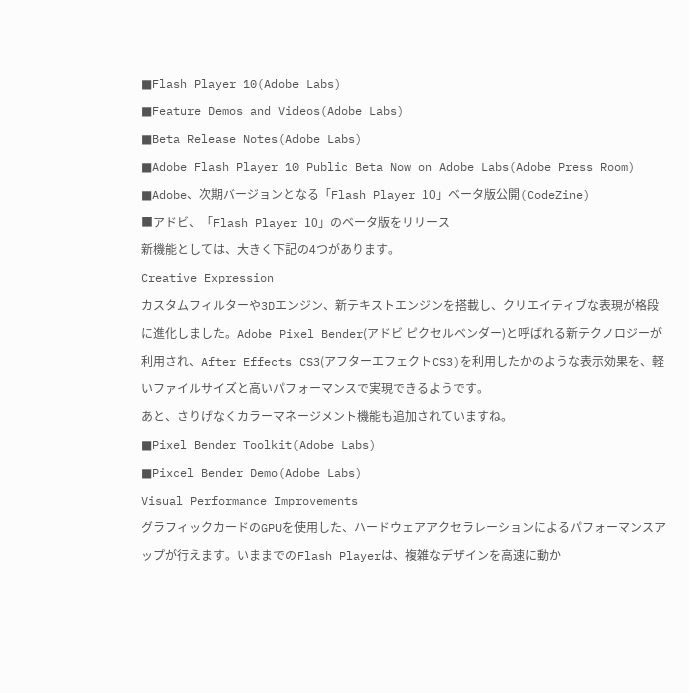■Flash Player 10(Adobe Labs)
■Feature Demos and Videos(Adobe Labs)
■Beta Release Notes(Adobe Labs)
■Adobe Flash Player 10 Public Beta Now on Adobe Labs(Adobe Press Room)
■Adobe、次期バージョンとなる「Flash Player 10」ベータ版公開(CodeZine)
■アドビ、「Flash Player 10」のベータ版をリリース
新機能としては、大きく下記の4つがあります。
Creative Expression
カスタムフィルターや3Dエンジン、新テキストエンジンを搭載し、クリエイティブな表現が格段に進化しました。Adobe Pixel Bender(アドビ ピクセルベンダー)と呼ばれる新テクノロジーが利用され、After Effects CS3(アフターエフェクトCS3)を利用したかのような表示効果を、軽いファイルサイズと高いパフォーマンスで実現できるようです。
あと、さりげなくカラーマネージメント機能も追加されていますね。
■Pixel Bender Toolkit(Adobe Labs)
■Pixcel Bender Demo(Adobe Labs)
Visual Performance Improvements
グラフィックカードのGPUを使用した、ハードウェアアクセラレーションによるパフォーマンスアップが行えます。いままでのFlash Playerは、複雑なデザインを高速に動か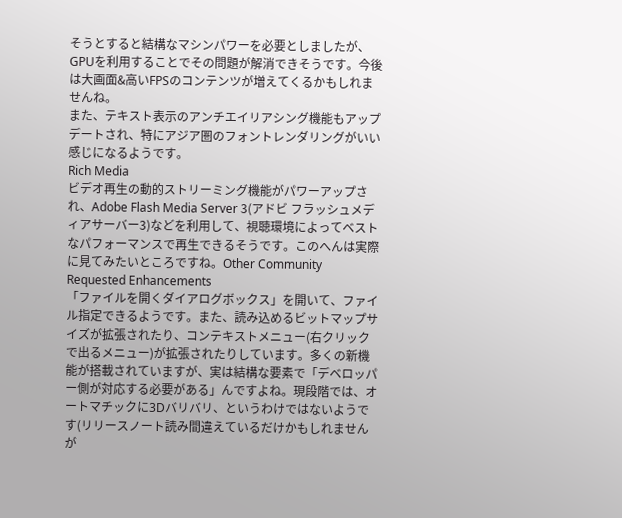そうとすると結構なマシンパワーを必要としましたが、GPUを利用することでその問題が解消できそうです。今後は大画面&高いFPSのコンテンツが増えてくるかもしれませんね。
また、テキスト表示のアンチエイリアシング機能もアップデートされ、特にアジア圏のフォントレンダリングがいい感じになるようです。
Rich Media
ビデオ再生の動的ストリーミング機能がパワーアップされ、Adobe Flash Media Server 3(アドビ フラッシュメディアサーバー3)などを利用して、視聴環境によってベストなパフォーマンスで再生できるそうです。このへんは実際に見てみたいところですね。Other Community Requested Enhancements
「ファイルを開くダイアログボックス」を開いて、ファイル指定できるようです。また、読み込めるビットマップサイズが拡張されたり、コンテキストメニュー(右クリックで出るメニュー)が拡張されたりしています。多くの新機能が搭載されていますが、実は結構な要素で「デベロッパー側が対応する必要がある」んですよね。現段階では、オートマチックに3Dバリバリ、というわけではないようです(リリースノート読み間違えているだけかもしれませんが